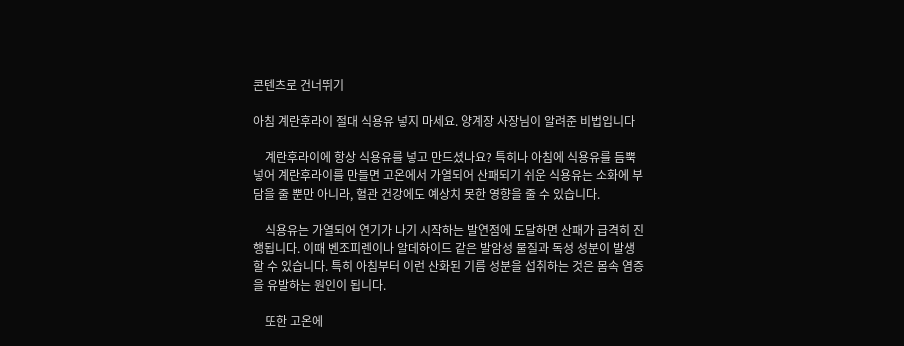콘텐츠로 건너뛰기

아침 계란후라이 절대 식용유 넣지 마세요. 양계장 사장님이 알려준 비법입니다

    계란후라이에 항상 식용유를 넣고 만드셨나요? 특히나 아침에 식용유를 듬뿍 넣어 계란후라이를 만들면 고온에서 가열되어 산패되기 쉬운 식용유는 소화에 부담을 줄 뿐만 아니라, 혈관 건강에도 예상치 못한 영향을 줄 수 있습니다.

    식용유는 가열되어 연기가 나기 시작하는 발연점에 도달하면 산패가 급격히 진행됩니다. 이때 벤조피렌이나 알데하이드 같은 발암성 물질과 독성 성분이 발생할 수 있습니다. 특히 아침부터 이런 산화된 기름 성분을 섭취하는 것은 몸속 염증을 유발하는 원인이 됩니다.

    또한 고온에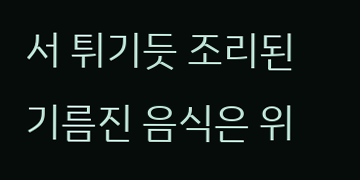서 튀기듯 조리된 기름진 음식은 위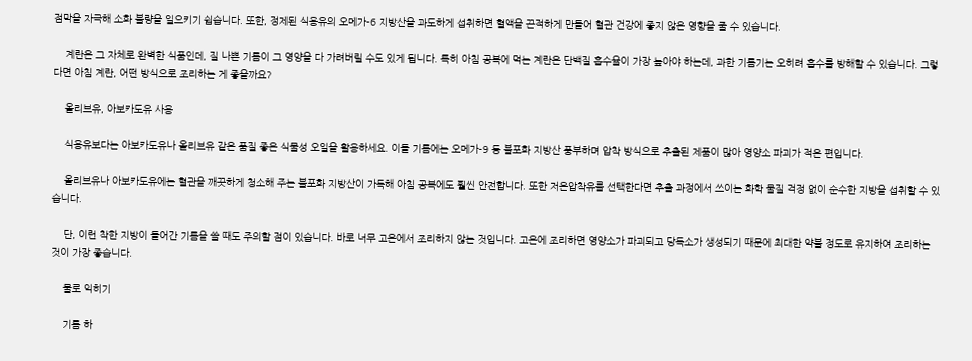점막을 자극해 소화 불량을 일으키기 쉽습니다. 또한, 정제된 식용유의 오메가-6 지방산을 과도하게 섭취하면 혈액을 끈적하게 만들어 혈관 건강에 좋지 않은 영향을 줄 수 있습니다.

    계란은 그 자체로 완벽한 식품인데, 질 나쁜 기름이 그 영양을 다 가려버릴 수도 있게 됩니다. 특히 아침 공복에 먹는 계란은 단백질 흡수율이 가장 높아야 하는데, 과한 기름기는 오히려 흡수를 방해할 수 있습니다. 그렇다면 아침 계란, 어떤 방식으로 조리하는 게 좋을까요?

    올리브유, 아보카도유 사용

    식용유보다는 아보카도유나 올리브유 같은 품질 좋은 식물성 오일을 활용하세요. 이들 기름에는 오메가-9 등 불포화 지방산 풍부하며 압착 방식으로 추출된 제품이 많아 영양소 파괴가 적은 편입니다.

    올리브유나 아보카도유에는 혈관을 깨끗하게 청소해 주는 불포화 지방산이 가득해 아침 공복에도 훨씬 안전합니다. 또한 저온압착유를 선택한다면 추출 과정에서 쓰이는 화학 물질 걱정 없이 순수한 지방을 섭취할 수 있습니다.

    단, 이런 착한 지방이 들어간 기름을 쓸 때도 주의할 점이 있습니다. 바로 너무 고온에서 조리하지 않는 것입니다. 고온에 조리하면 영양소가 파괴되고 당독소가 생성되기 때문에 최대한 약불 정도로 유지하여 조리하는 것이 가장 좋습니다.

    물로 익히기

    기름 하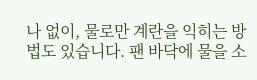나 없이, 물로만 계란을 익히는 방법도 있습니다. 팬 바닥에 물을 소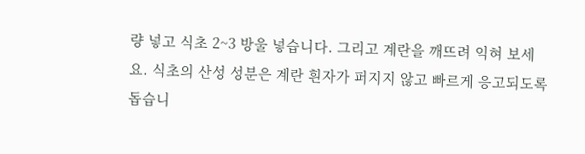량 넣고 식초 2~3 방울 넣습니다. 그리고 계란을 깨뜨려 익혀 보세요. 식초의 산성 성분은 계란 흰자가 퍼지지 않고 빠르게 응고되도록 돕습니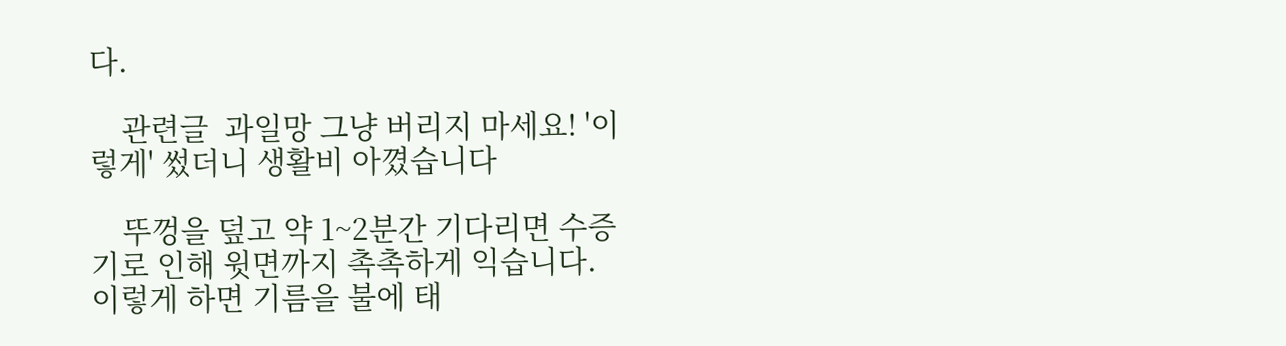다.

    관련글  과일망 그냥 버리지 마세요! '이렇게' 썼더니 생활비 아꼈습니다

    뚜껑을 덮고 약 1~2분간 기다리면 수증기로 인해 윗면까지 촉촉하게 익습니다. 이렇게 하면 기름을 불에 태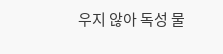우지 않아 독성 물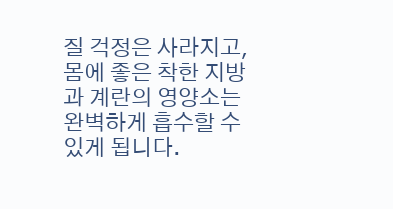질 걱정은 사라지고, 몸에 좋은 착한 지방과 계란의 영양소는 완벽하게 흡수할 수 있게 됩니다.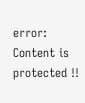error: Content is protected !!